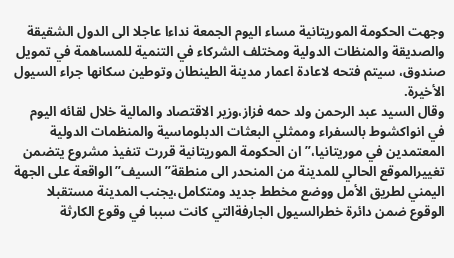وجهت الحكومة الموريتانية مساء اليوم الجمعة نداءا عاجلا الى الدول الشقيقة والصديقة والمنظات الدولية ومختلف الشركاء في التنمية للمساهمة في تمويل صندوق، سيتم فتحه لاعادة اعمار مدينة الطينطان وتوطين سكانها جراء السيول الأخيرة.
وقال السيد عبد الرحمن ولد حمه فزاز،وزير الاقتصاد والمالية خلال لقائه اليوم في انواكشوط بالسفراء وممثلي البعثات الدبلوماسية والمنظمات الدولية المعتمدين في موريتانيا،”ان الحكومة الموريتانية قررت تنفيذ مشروع يتضمن تغييرالموقع الحالي للمدينة من المنحدر الى منطقة”السيف”الواقعة على الجهة اليمني لطريق الأمل ووضع مخطط جديد ومتكامل،يجنب المدينة مستقبلا الوقوع ضمن دائرة خطرالسيول الجارفةالتي كانت سببا في وقوع الكارثة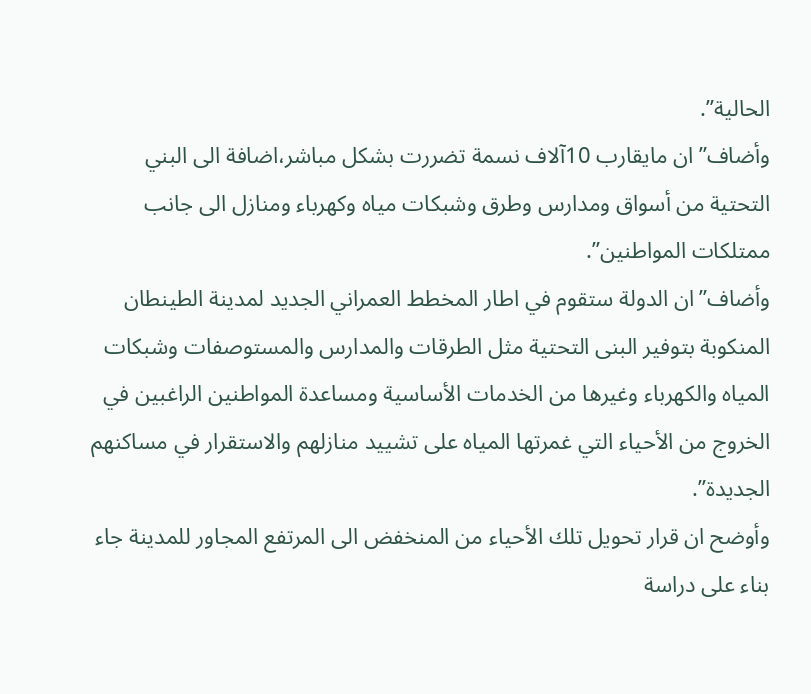الحالية”.
وأضاف”ان مايقارب 10آلاف نسمة تضررت بشكل مباشر،اضافة الى البني التحتية من أسواق ومدارس وطرق وشبكات مياه وكهرباء ومنازل الى جانب ممتلكات المواطنين”.
وأضاف”ان الدولة ستقوم في اطار المخطط العمراني الجديد لمدينة الطينطان المنكوبة بتوفير البنى التحتية مثل الطرقات والمدارس والمستوصفات وشبكات المياه والكهرباء وغيرها من الخدمات الأساسية ومساعدة المواطنين الراغبين في الخروج من الأحياء التي غمرتها المياه على تشييد منازلهم والاستقرار في مساكنهم الجديدة”.
وأوضح ان قرار تحويل تلك الأحياء من المنخفض الى المرتفع المجاور للمدينة جاء بناء على دراسة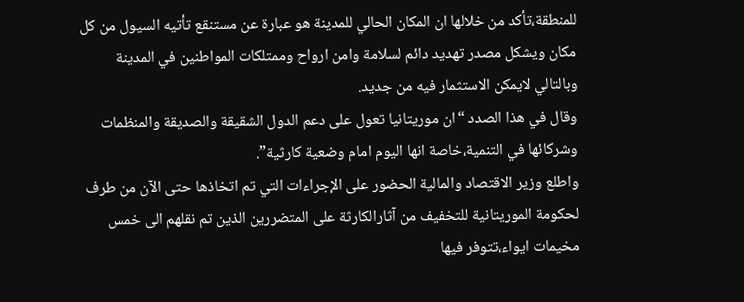للمنطقة،تأكد من خلالها ان المكان الحالي للمدينة هو عبارة عن مستنقع تأتيه السيول من كل مكان ويشكل مصدر تهديد دائم لسلامة وامن ارواح وممتلكات المواطنين في المدينة وبالتالي لايمكن الاستثمار فيه من جديد.
وقال في هذا الصدد “ان موريتانيا تعول على دعم الدول الشقيقة والصديقة والمنظمات وشركائها في التنمية،خاصة انها اليوم امام وضعية كارثية”.
واطلع وزير الاقتصاد والمالية الحضور على الإجراءات التي تم اتخاذها حتى الآن من طرف لحكومة الموريتانية للتخفيف من آثارالكارثة على المتضررين الذين تم نقلهم الى خمس مخيمات ايواء،تتوفر فيها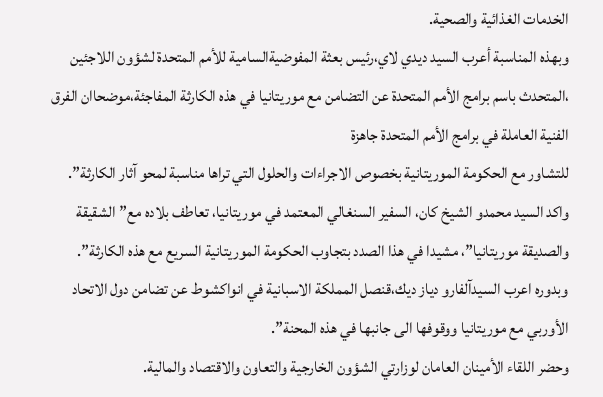الخدمات الغذائية والصحية.
وبهذه المناسبة أعرب السيد ديدي لاي،رئيس بعثة المفوضيةالسامية للأمم المتحدة لشؤون اللاجئين ،المتحدث باسم برامج الأمم المتحدة عن التضامن مع موريتانيا في هذه الكارثة المفاجئة،موضحاان الفرق الفنية العاملة في برامج الأمم المتحدة جاهزة
للتشاور مع الحكومة الموريتانية بخصوص الاجراءات والحلول التي تراها مناسبة لمحو آثار الكارثة”.
واكد السيد محمدو الشيخ كان، السفير السنغالي المعتمد في موريتانيا، تعاطف بلاده مع”الشقيقة والصديقة موريتانيا”، مشيدا في هذا الصدد بتجاوب الحكومة الموريتانية السريع مع هذه الكارثة”.
وبدوره اعرب السيدآلفارو دياز ديك،قنصل المملكة الاسبانية في انواكشوط عن تضامن دول الاتحاد الأوربي مع موريتانيا ووقوفها الى جانبها في هذه المحنة”.
وحضر اللقاء الأمينان العامان لوزارتي الشؤون الخارجية والتعاون والاقتصاد والمالية.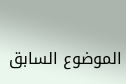الموضوع السابق